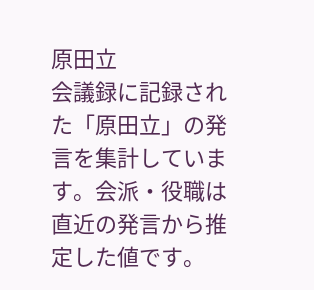原田立
会議録に記録された「原田立」の発言を集計しています。会派・役職は直近の発言から推定した値です。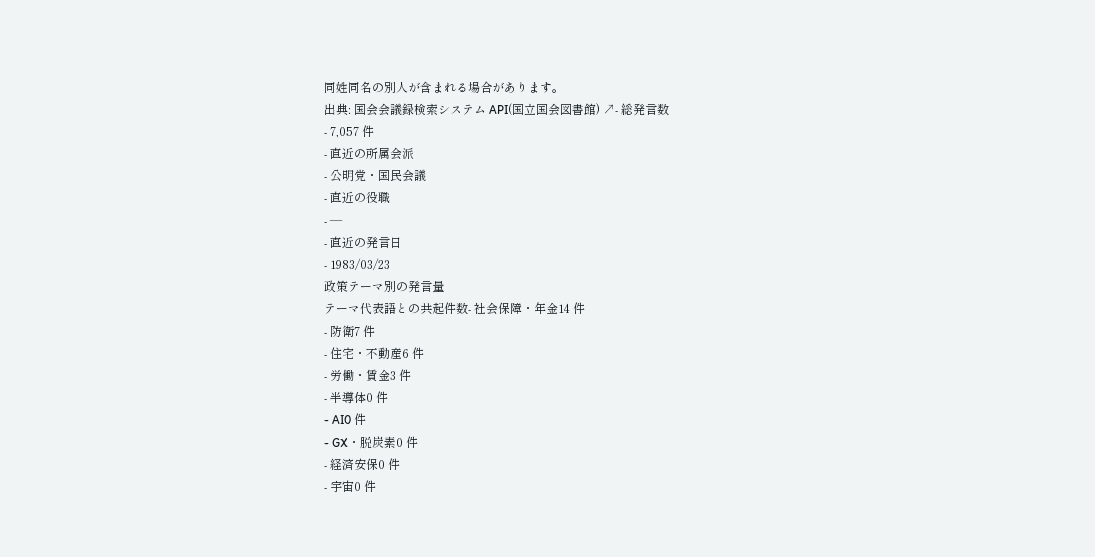同姓同名の別人が含まれる場合があります。
出典: 国会会議録検索システム API(国立国会図書館) ↗- 総発言数
- 7,057 件
- 直近の所属会派
- 公明党・国民会議
- 直近の役職
- —
- 直近の発言日
- 1983/03/23
政策テーマ別の発言量
テーマ代表語との共起件数- 社会保障・年金14 件
- 防衛7 件
- 住宅・不動産6 件
- 労働・賃金3 件
- 半導体0 件
- AI0 件
- GX・脱炭素0 件
- 経済安保0 件
- 宇宙0 件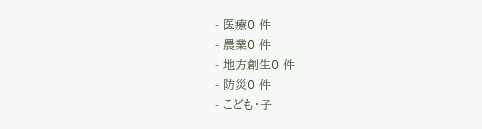- 医療0 件
- 農業0 件
- 地方創生0 件
- 防災0 件
- こども・子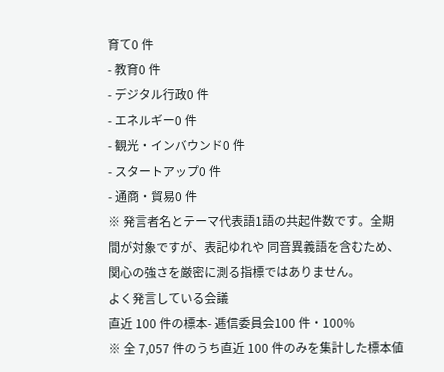育て0 件
- 教育0 件
- デジタル行政0 件
- エネルギー0 件
- 観光・インバウンド0 件
- スタートアップ0 件
- 通商・貿易0 件
※ 発言者名とテーマ代表語1語の共起件数です。全期間が対象ですが、表記ゆれや 同音異義語を含むため、関心の強さを厳密に測る指標ではありません。
よく発言している会議
直近 100 件の標本- 逓信委員会100 件・100%
※ 全 7,057 件のうち直近 100 件のみを集計した標本値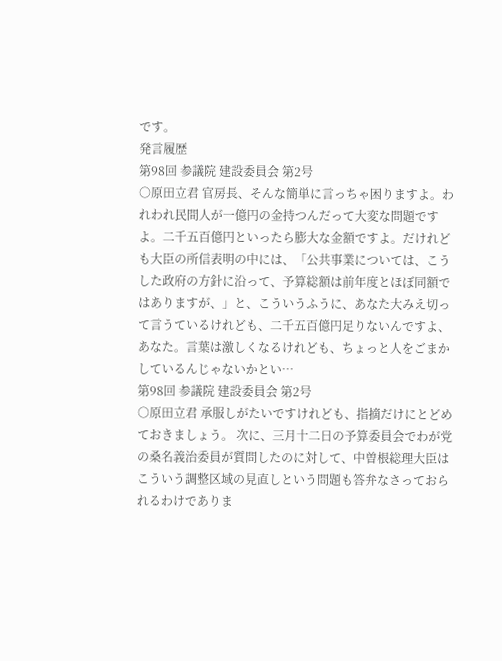です。
発言履歴
第98回 参議院 建設委員会 第2号
○原田立君 官房長、そんな簡単に言っちゃ困りますよ。われわれ民間人が一億円の金持つんだって大変な問題ですよ。二千五百億円といったら膨大な金額ですよ。だけれども大臣の所信表明の中には、「公共事業については、こうした政府の方針に沿って、予算総額は前年度とほぼ同額ではありますが、」と、こういうふうに、あなた大みえ切って言うているけれども、二千五百億円足りないんですよ、あなた。言葉は激しくなるけれども、ちょっと人をごまかしているんじゃないかとい…
第98回 参議院 建設委員会 第2号
○原田立君 承服しがたいですけれども、指摘だけにとどめておきましょう。 次に、三月十二日の予算委員会でわが党の桑名義治委員が質問したのに対して、中曽根総理大臣はこういう調整区域の見直しという問題も答弁なさっておられるわけでありま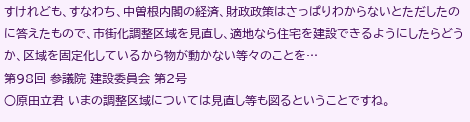すけれども、すなわち、中曽根内閣の経済、財政政策はさっぱりわからないとただしたのに答えたもので、市街化調整区域を見直し、適地なら住宅を建設できるようにしたらどうか、区域を固定化しているから物が動かない等々のことを…
第98回 参議院 建設委員会 第2号
○原田立君 いまの調整区域については見直し等も図るということですね。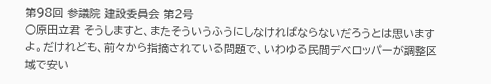第98回 参議院 建設委員会 第2号
○原田立君 そうしますと、またそういうふうにしなければならないだろうとは思いますよ。だけれども、前々から指摘されている問題で、いわゆる民間デベロッパーが調整区域で安い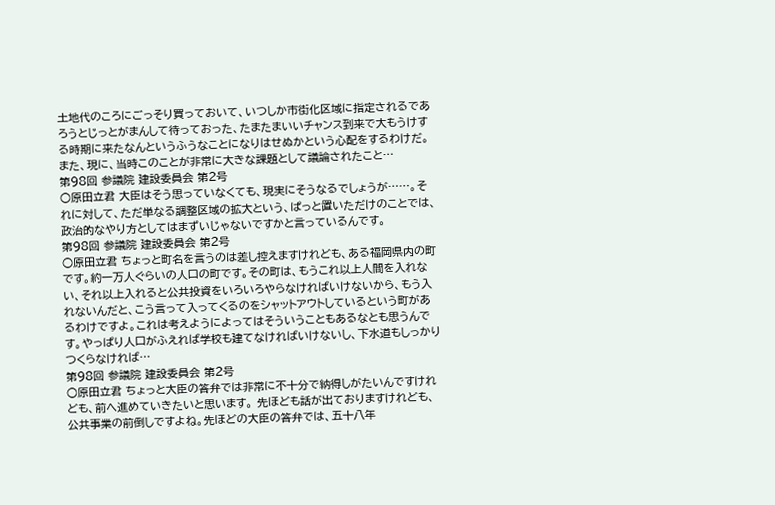土地代のころにごっそり買っておいて、いつしか市街化区域に指定されるであろうとじっとがまんして待っておった、たまたまいいチャンス到来で大もうけする時期に来たなんというふうなことになりはせぬかという心配をするわけだ。また、現に、当時このことが非常に大きな課題として議論されたこと…
第98回 参議院 建設委員会 第2号
○原田立君 大臣はそう思っていなくても、現実にそうなるでしょうが……。それに対して、ただ単なる調整区域の拡大という、ぱっと置いただけのことでは、政治的なやり方としてはまずいじゃないですかと言っているんです。
第98回 参議院 建設委員会 第2号
○原田立君 ちょっと町名を言うのは差し控えますけれども、ある福岡県内の町です。約一万人ぐらいの人口の町です。その町は、もうこれ以上人間を入れない、それ以上入れると公共投資をいろいろやらなければいけないから、もう入れないんだと、こう言って入ってくるのをシャットアウトしているという町があるわけですよ。これは考えようによってはそういうこともあるなとも思うんです。やっぱり人口がふえれば学校も建てなければいけないし、下水道もしっかりつくらなければ…
第98回 参議院 建設委員会 第2号
○原田立君 ちょっと大臣の答弁では非常に不十分で納得しがたいんですけれども、前へ進めていきたいと思います。 先ほども話が出ておりますけれども、公共事業の前倒しですよね。先ほどの大臣の答弁では、五十八年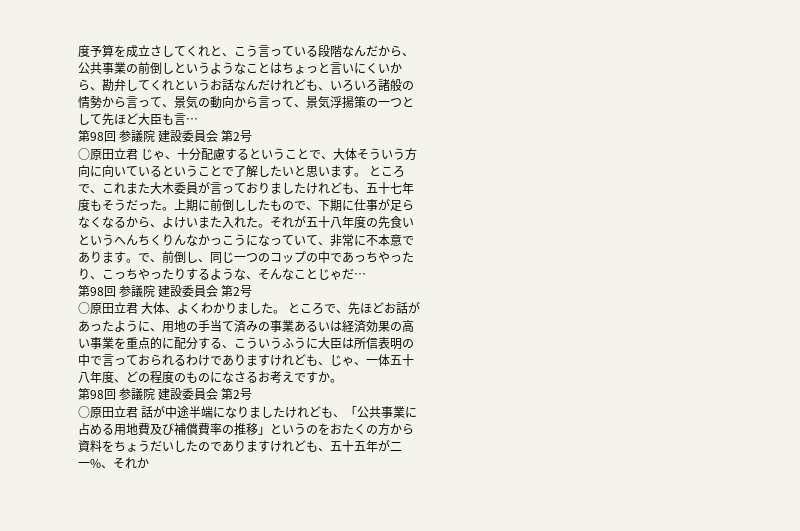度予算を成立さしてくれと、こう言っている段階なんだから、公共事業の前倒しというようなことはちょっと言いにくいから、勘弁してくれというお話なんだけれども、いろいろ諸般の情勢から言って、景気の動向から言って、景気浮揚策の一つとして先ほど大臣も言…
第98回 参議院 建設委員会 第2号
○原田立君 じゃ、十分配慮するということで、大体そういう方向に向いているということで了解したいと思います。 ところで、これまた大木委員が言っておりましたけれども、五十七年度もそうだった。上期に前倒ししたもので、下期に仕事が足らなくなるから、よけいまた入れた。それが五十八年度の先食いというへんちくりんなかっこうになっていて、非常に不本意であります。で、前倒し、同じ一つのコップの中であっちやったり、こっちやったりするような、そんなことじゃだ…
第98回 参議院 建設委員会 第2号
○原田立君 大体、よくわかりました。 ところで、先ほどお話があったように、用地の手当て済みの事業あるいは経済効果の高い事業を重点的に配分する、こういうふうに大臣は所信表明の中で言っておられるわけでありますけれども、じゃ、一体五十八年度、どの程度のものになさるお考えですか。
第98回 参議院 建設委員会 第2号
○原田立君 話が中途半端になりましたけれども、「公共事業に占める用地費及び補償費率の推移」というのをおたくの方から資料をちょうだいしたのでありますけれども、五十五年が二一%、それか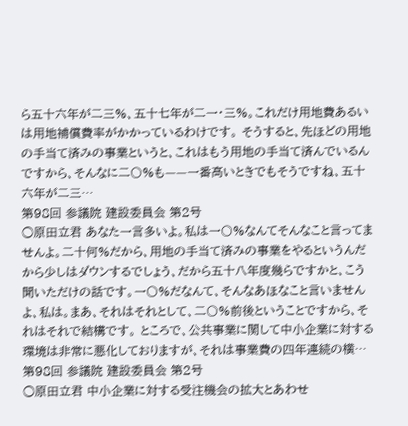ら五十六年が二三%、五十七年が二一・三%。これだけ用地費あるいは用地補償費率がかかっているわけです。 そうすると、先ほどの用地の手当て済みの事業というと、これはもう用地の手当て済んでいるんですから、そんなに二〇%も——一番高いときでもそうですね、五十六年が二三…
第98回 参議院 建設委員会 第2号
○原田立君 あなた一言多いよ。私は一〇%なんてそんなこと言ってませんよ。二十何%だから、用地の手当て済みの事業をやるというんだから少しはダウンするでしょう、だから五十八年度幾らですかと、こう聞いただけの話です。一〇%だなんて、そんなあほなこと言いませんよ、私は。まあ、それはそれとして、二〇%前後ということですから、それはそれで結構です。 ところで、公共事業に関して中小企業に対する環境は非常に悪化しておりますが、それは事業費の四年連続の横…
第98回 参議院 建設委員会 第2号
○原田立君 中小企業に対する受注機会の拡大とあわせ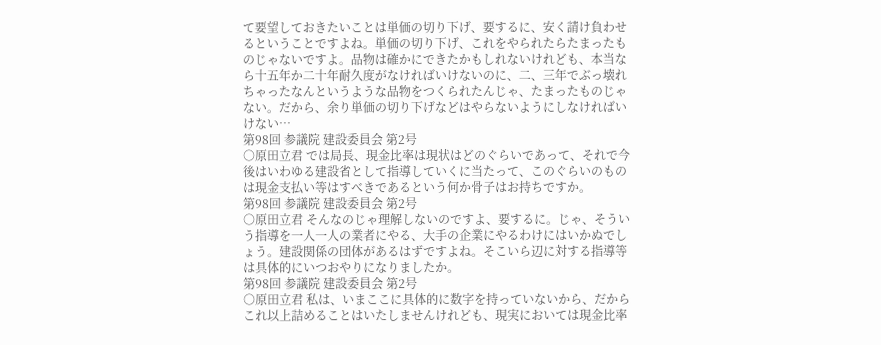て要望しておきたいことは単価の切り下げ、要するに、安く請け負わせるということですよね。単価の切り下げ、これをやられたらたまったものじゃないですよ。品物は確かにできたかもしれないけれども、本当なら十五年か二十年耐久度がなければいけないのに、二、三年でぶっ壊れちゃったなんというような品物をつくられたんじゃ、たまったものじゃない。だから、余り単価の切り下げなどはやらないようにしなければいけない…
第98回 参議院 建設委員会 第2号
○原田立君 では局長、現金比率は現状はどのぐらいであって、それで今後はいわゆる建設省として指導していくに当たって、このぐらいのものは現金支払い等はすべきであるという何か骨子はお持ちですか。
第98回 参議院 建設委員会 第2号
○原田立君 そんなのじゃ理解しないのですよ、要するに。じゃ、そういう指導を一人一人の業者にやる、大手の企業にやるわけにはいかぬでしょう。建設関係の団体があるはずですよね。そこいら辺に対する指導等は具体的にいつおやりになりましたか。
第98回 参議院 建設委員会 第2号
○原田立君 私は、いまここに具体的に数字を持っていないから、だからこれ以上詰めることはいたしませんけれども、現実においては現金比率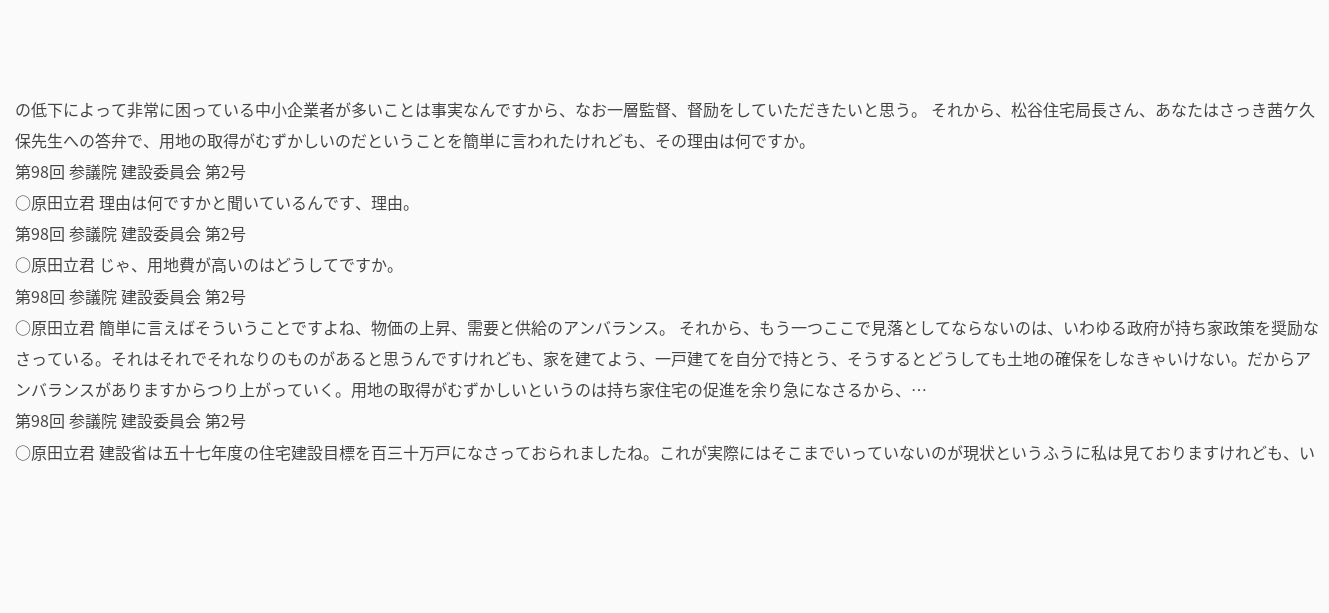の低下によって非常に困っている中小企業者が多いことは事実なんですから、なお一層監督、督励をしていただきたいと思う。 それから、松谷住宅局長さん、あなたはさっき茜ケ久保先生への答弁で、用地の取得がむずかしいのだということを簡単に言われたけれども、その理由は何ですか。
第98回 参議院 建設委員会 第2号
○原田立君 理由は何ですかと聞いているんです、理由。
第98回 参議院 建設委員会 第2号
○原田立君 じゃ、用地費が高いのはどうしてですか。
第98回 参議院 建設委員会 第2号
○原田立君 簡単に言えばそういうことですよね、物価の上昇、需要と供給のアンバランス。 それから、もう一つここで見落としてならないのは、いわゆる政府が持ち家政策を奨励なさっている。それはそれでそれなりのものがあると思うんですけれども、家を建てよう、一戸建てを自分で持とう、そうするとどうしても土地の確保をしなきゃいけない。だからアンバランスがありますからつり上がっていく。用地の取得がむずかしいというのは持ち家住宅の促進を余り急になさるから、…
第98回 参議院 建設委員会 第2号
○原田立君 建設省は五十七年度の住宅建設目標を百三十万戸になさっておられましたね。これが実際にはそこまでいっていないのが現状というふうに私は見ておりますけれども、い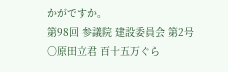かがですか。
第98回 参議院 建設委員会 第2号
○原田立君 百十五万ぐら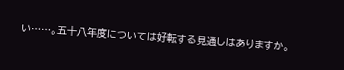い……。五十八年度については好転する見通しはありますか。